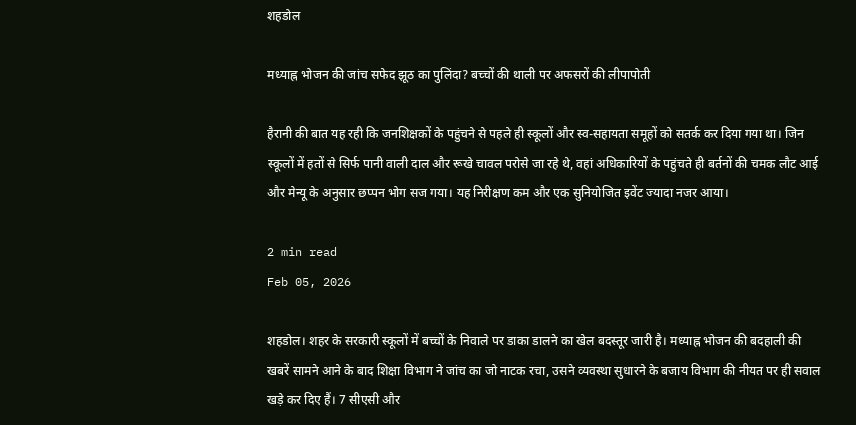शहडोल

मध्याह्न भोजन की जांच सफेद झूठ का पुलिंदा? बच्चों की थाली पर अफसरों की लीपापोती

हैरानी की बात यह रही कि जनशिक्षकों के पहुंचने से पहले ही स्कूलों और स्व-सहायता समूहों को सतर्क कर दिया गया था। जिन स्कूलों में हतों से सिर्फ पानी वाली दाल और रूखे चावल परोसे जा रहे थे, वहां अधिकारियों के पहुंचते ही बर्तनों की चमक लौट आई और मेन्यू के अनुसार छप्पन भोग सज गया। यह निरीक्षण कम और एक सुनियोजित इवेंट ज्यादा नजर आया।

2 min read
Feb 05, 2026

शहडोल। शहर के सरकारी स्कूलों में बच्चों के निवाले पर डाका डालने का खेल बदस्तूर जारी है। मध्याह्न भोजन की बदहाली की खबरें सामने आने के बाद शिक्षा विभाग ने जांच का जो नाटक रचा, उसने व्यवस्था सुधारने के बजाय विभाग की नीयत पर ही सवाल खड़े कर दिए हैं। 7 सीएसी और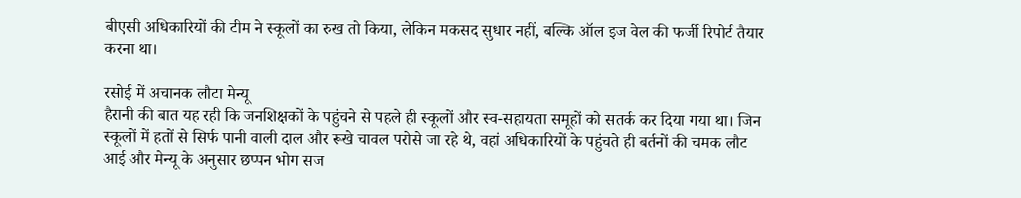बीएसी अधिकारियों की टीम ने स्कूलों का रुख तो किया, लेकिन मकसद सुधार नहीं, बल्कि ऑल इज वेल की फर्जी रिपोर्ट तैयार करना था।

रसोई में अचानक लौटा मेन्यू
हैरानी की बात यह रही कि जनशिक्षकों के पहुंचने से पहले ही स्कूलों और स्व-सहायता समूहों को सतर्क कर दिया गया था। जिन स्कूलों में हतों से सिर्फ पानी वाली दाल और रूखे चावल परोसे जा रहे थे, वहां अधिकारियों के पहुंचते ही बर्तनों की चमक लौट आई और मेन्यू के अनुसार छप्पन भोग सज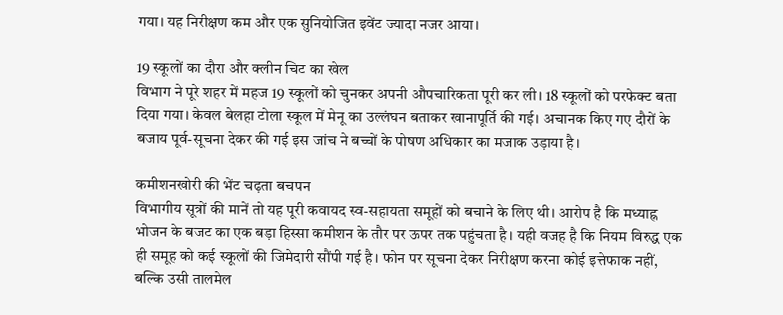गया। यह निरीक्षण कम और एक सुनियोजित इवेंट ज्यादा नजर आया।

19 स्कूलों का दौरा और क्लीन चिट का खेल
विभाग ने पूरे शहर में महज 19 स्कूलों को चुनकर अपनी औपचारिकता पूरी कर ली। 18 स्कूलों को परफेक्ट बता दिया गया। केवल बेलहा टोला स्कूल में मेनू का उल्लंघन बताकर खानापूर्ति की गई। अचानक किए गए दौरों के बजाय पूर्व-सूचना देकर की गई इस जांच ने बच्चों के पोषण अधिकार का मजाक उड़ाया है।

कमीशनखोरी की भेंट चढ़ता बचपन
विभागीय सूत्रों की मानें तो यह पूरी कवायद स्व-सहायता समूहों को बचाने के लिए थी। आरोप है कि मध्याह्न भोजन के बजट का एक बड़ा हिस्सा कमीशन के तौर पर ऊपर तक पहुंचता है। यही वजह है कि नियम विरुद्ध एक ही समूह को कई स्कूलों की जिमेदारी सौंपी गई है। फोन पर सूचना देकर निरीक्षण करना कोई इत्तेफाक नहीं, बल्कि उसी तालमेल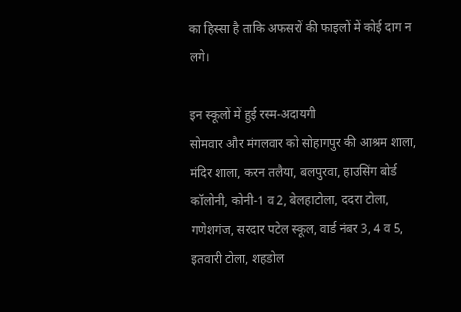का हिस्सा है ताकि अफसरों की फाइलों में कोई दाग न लगे।

इन स्कूलों में हुई रस्म-अदायगी
सोमवार और मंगलवार को सोहागपुर की आश्रम शाला, मंदिर शाला, करन तलैया, बलपुरवा, हाउसिंग बोर्ड कॉलोनी, कोनी-1 व 2, बेलहाटोला, ददरा टोला, गणेशगंज, सरदार पटेल स्कूल, वार्ड नंबर 3, 4 व 5, इतवारी टोला, शहडोल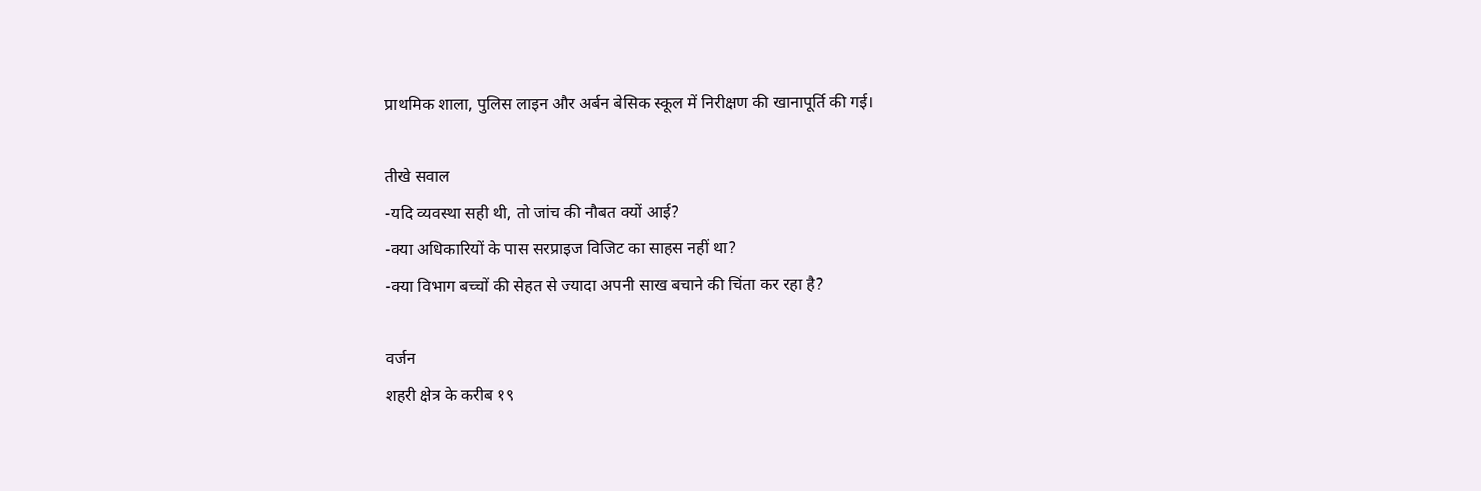प्राथमिक शाला, पुलिस लाइन और अर्बन बेसिक स्कूल में निरीक्षण की खानापूर्ति की गई।

तीखे सवाल
-यदि व्यवस्था सही थी, तो जांच की नौबत क्यों आई?
-क्या अधिकारियों के पास सरप्राइज विजिट का साहस नहीं था?
-क्या विभाग बच्चों की सेहत से ज्यादा अपनी साख बचाने की चिंता कर रहा है?

वर्जन
शहरी क्षेत्र के करीब १९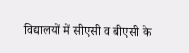विद्यालयों में सीएसी व बीएसी के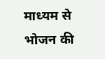माध्यम से भोजन की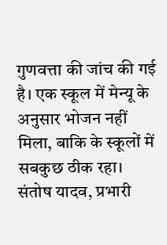गुणवत्ता की जांच की गई है। एक स्कूल में मेन्यू के अनुसार भोजन नहीं मिला, बाकि के स्कूलों में सबकुछ ठीक रहा।
संतोष यादव, प्रभारी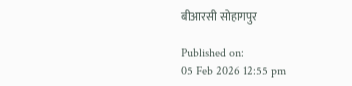बीआरसी सोहागपुर

Published on:
05 Feb 2026 12:55 pm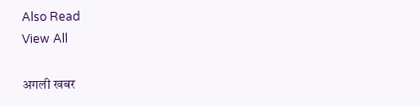Also Read
View All

अगली खबर